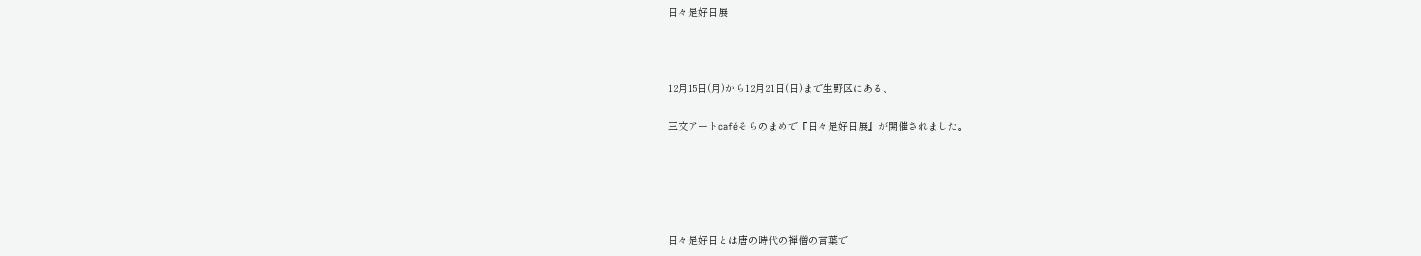日々是好日展



12月15日(月)から12月21日(日)まで生野区にある、

三文アートcaféそらのまめで『日々是好日展』が開催されました。





日々是好日とは唐の時代の禅僧の言葉で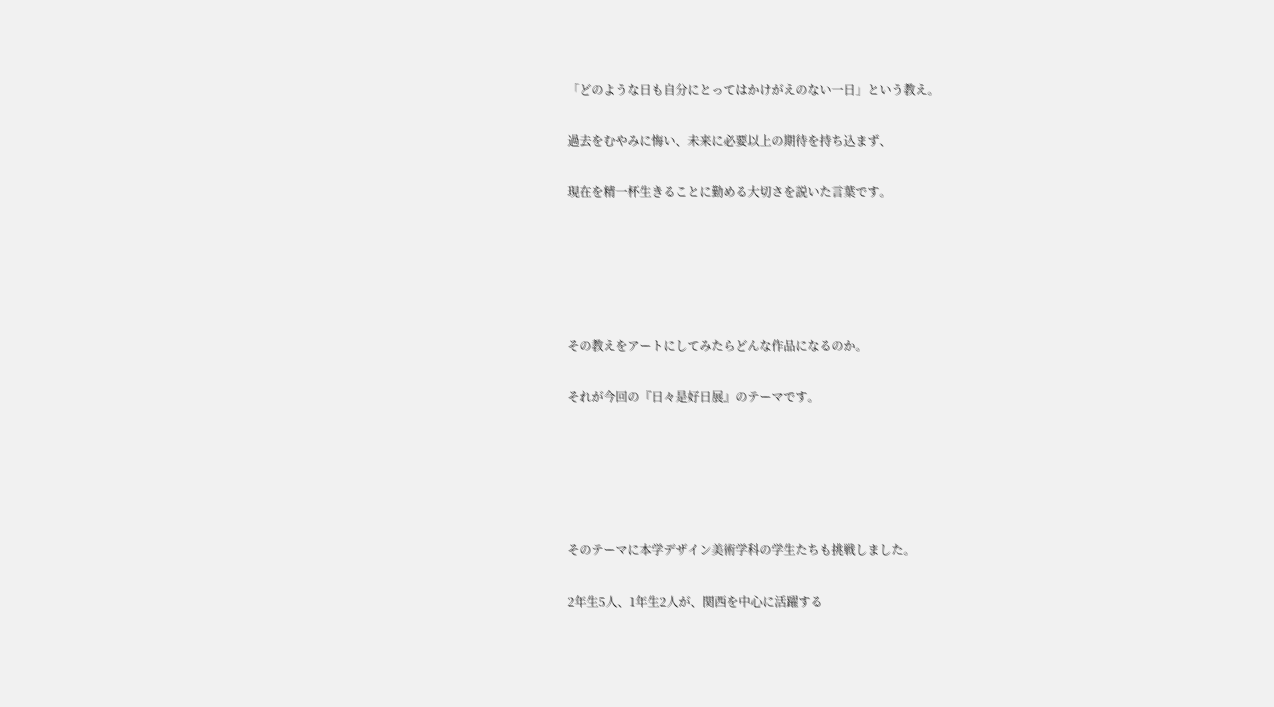「どのような日も自分にとってはかけがえのない一日」という教え。

過去をむやみに悔い、未来に必要以上の期待を持ち込まず、

現在を精一杯生きることに勤める大切さを説いた言葉です。





その教えをアートにしてみたらどんな作品になるのか。

それが今回の『日々是好日展』のテーマです。





そのテーマに本学デザイン美術学科の学生たちも挑戦しました。

2年生5人、1年生2人が、関西を中心に活躍する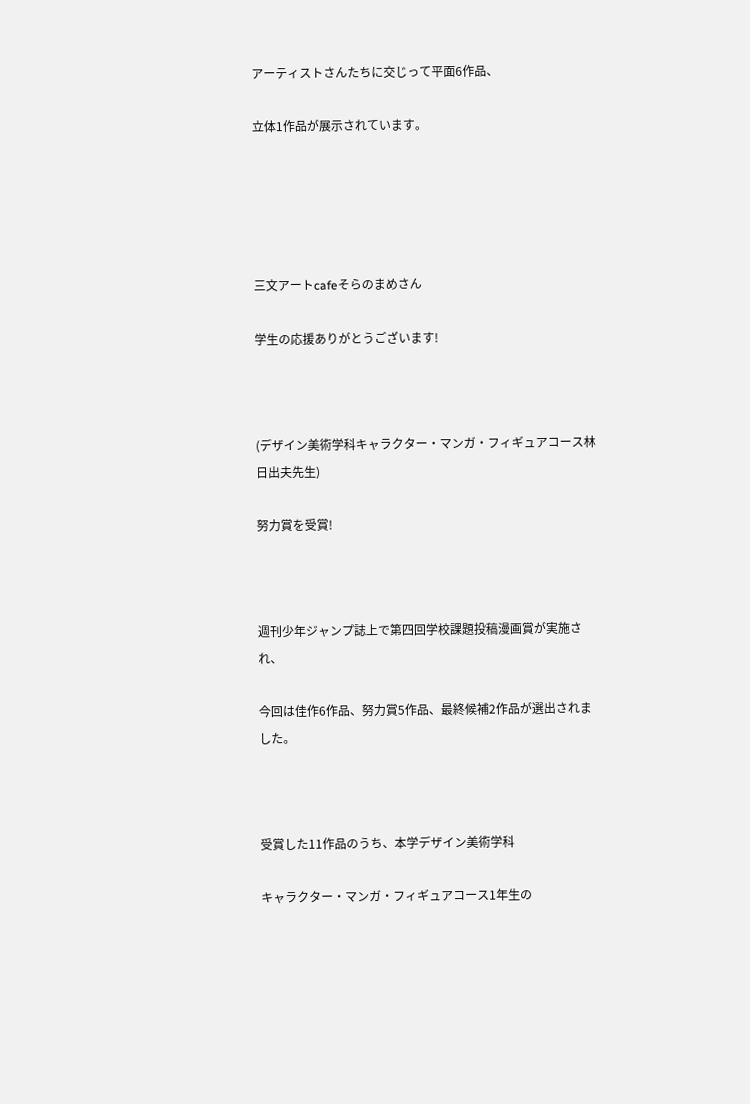アーティストさんたちに交じって平面6作品、

立体1作品が展示されています。





三文アートcafeそらのまめさん

学生の応援ありがとうございます!



(デザイン美術学科キャラクター・マンガ・フィギュアコース林日出夫先生)

努力賞を受賞!



週刊少年ジャンプ誌上で第四回学校課題投稿漫画賞が実施され、

今回は佳作6作品、努力賞5作品、最終候補2作品が選出されました。



受賞した11作品のうち、本学デザイン美術学科

キャラクター・マンガ・フィギュアコース1年生の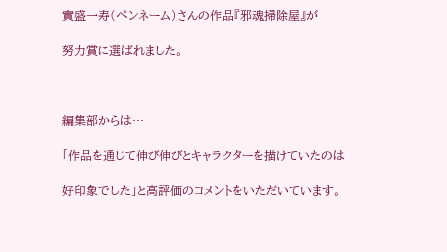實盛一寿(ペンネーム)さんの作品『邪魂掃除屋』が

努力賞に選ばれました。



編集部からは…

「作品を通じて伸び伸びとキャラクターを描けていたのは

好印象でした」と高評価のコメントをいただいています。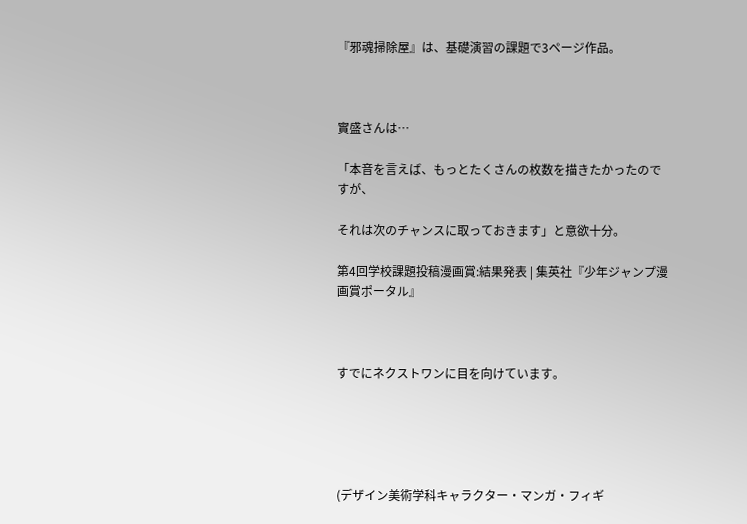『邪魂掃除屋』は、基礎演習の課題で3ページ作品。



實盛さんは…

「本音を言えば、もっとたくさんの枚数を描きたかったのですが、

それは次のチャンスに取っておきます」と意欲十分。

第4回学校課題投稿漫画賞:結果発表 | 集英社『少年ジャンプ漫画賞ポータル』



すでにネクストワンに目を向けています。





(デザイン美術学科キャラクター・マンガ・フィギ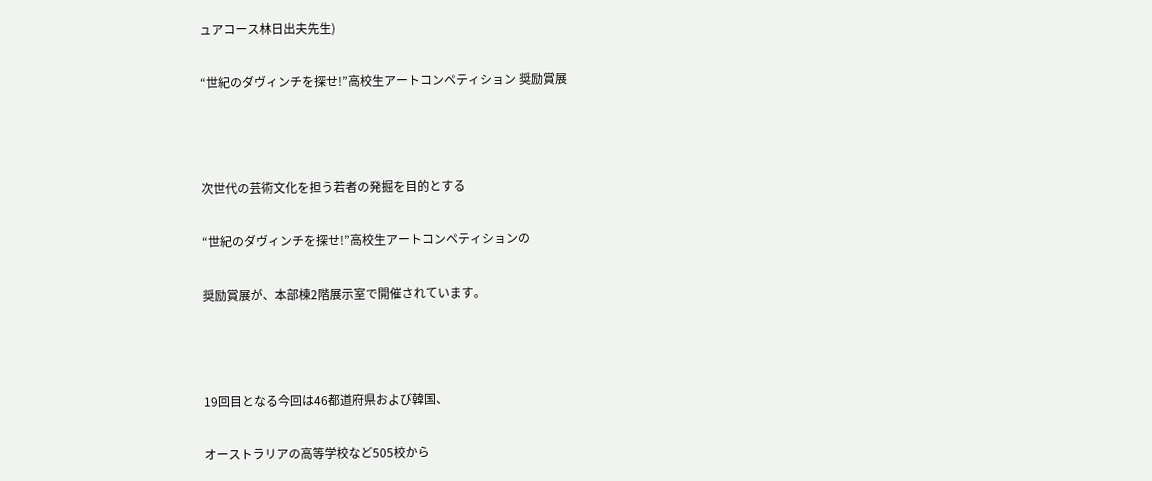ュアコース林日出夫先生)

“世紀のダヴィンチを探せ!”高校生アートコンペティション 奨励賞展



次世代の芸術文化を担う若者の発掘を目的とする

“世紀のダヴィンチを探せ!”高校生アートコンペティションの

奨励賞展が、本部棟2階展示室で開催されています。



19回目となる今回は46都道府県および韓国、

オーストラリアの高等学校など505校から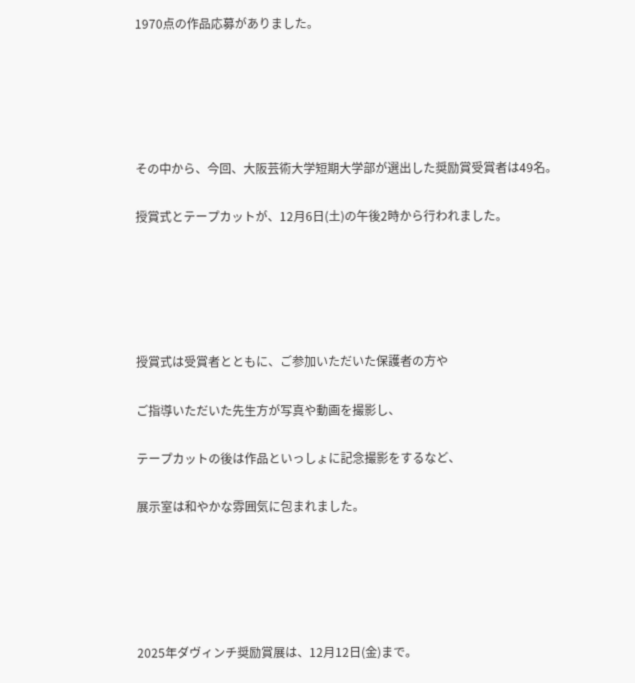1970点の作品応募がありました。





その中から、今回、大阪芸術大学短期大学部が選出した奨励賞受賞者は49名。

授賞式とテープカットが、12月6日(土)の午後2時から行われました。





授賞式は受賞者とともに、ご参加いただいた保護者の方や

ご指導いただいた先生方が写真や動画を撮影し、

テープカットの後は作品といっしょに記念撮影をするなど、

展示室は和やかな雰囲気に包まれました。





2025年ダヴィンチ奨励賞展は、12月12日(金)まで。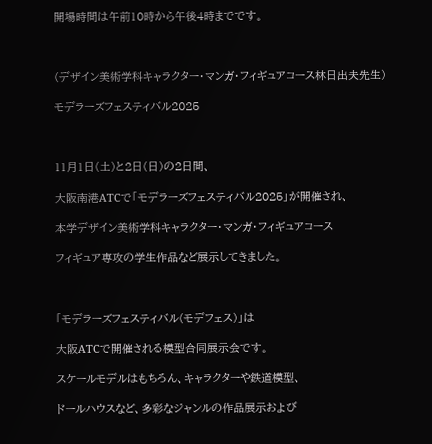開場時間は午前10時から午後4時までです。



(デザイン美術学科キャラクター・マンガ・フィギュアコース林日出夫先生)

モデラーズフェスティバル2025



11月1日(土)と2日(日)の2日間、

大阪南港ATCで「モデラーズフェスティバル2025」が開催され、

本学デザイン美術学科キャラクター・マンガ・フィギュアコース

フィギュア専攻の学生作品など展示してきました。



「モデラーズフェスティバル(モデフェス)」は

大阪ATCで開催される模型合同展示会です。

スケールモデルはもちろん、キャラクターや鉄道模型、

ドールハウスなど、多彩なジャンルの作品展示および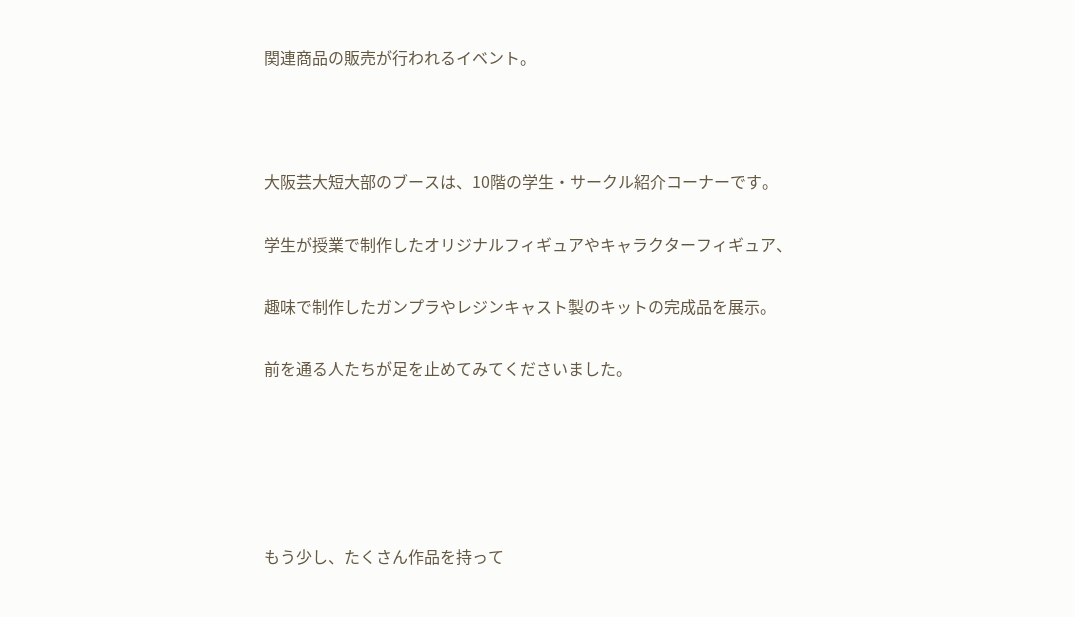関連商品の販売が行われるイベント。



大阪芸大短大部のブースは、10階の学生・サークル紹介コーナーです。

学生が授業で制作したオリジナルフィギュアやキャラクターフィギュア、

趣味で制作したガンプラやレジンキャスト製のキットの完成品を展示。

前を通る人たちが足を止めてみてくださいました。





もう少し、たくさん作品を持って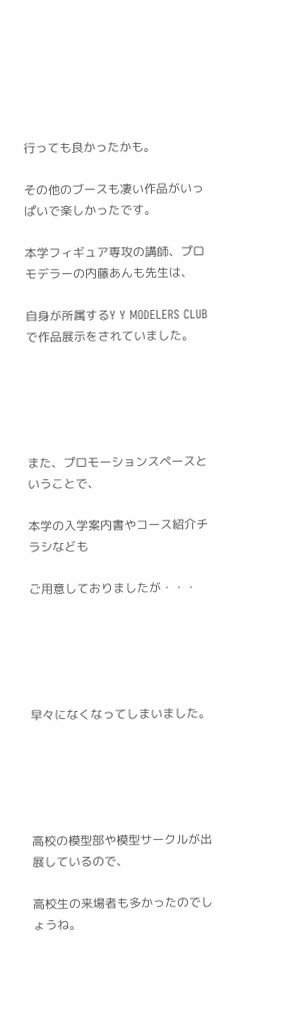行っても良かったかも。

その他のブースも凄い作品がいっぱいで楽しかったです。

本学フィギュア専攻の講師、プロモデラーの内藤あんも先生は、

自身が所属するY Y MODELERS CLUBで作品展示をされていました。





また、プロモーションスペースということで、

本学の入学案内書やコース紹介チラシなども

ご用意しておりましたが・・・





早々になくなってしまいました。





高校の模型部や模型サークルが出展しているので、

高校生の来場者も多かったのでしょうね。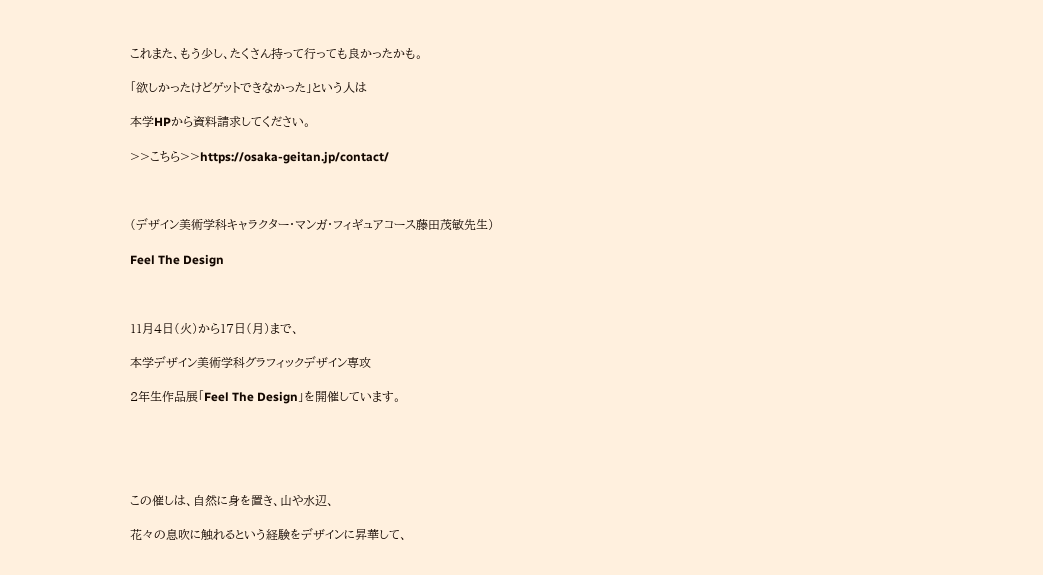これまた、もう少し、たくさん持って行っても良かったかも。

「欲しかったけどゲットできなかった」という人は

本学HPから資料請求してください。

>>こちら>>https://osaka-geitan.jp/contact/



(デザイン美術学科キャラクター・マンガ・フィギュアコース藤田茂敏先生)

Feel The Design



11月4日(火)から17日(月)まで、

本学デザイン美術学科グラフィックデザイン専攻

2年生作品展「Feel The Design」を開催しています。





この催しは、自然に身を置き、山や水辺、

花々の息吹に触れるという経験をデザインに昇華して、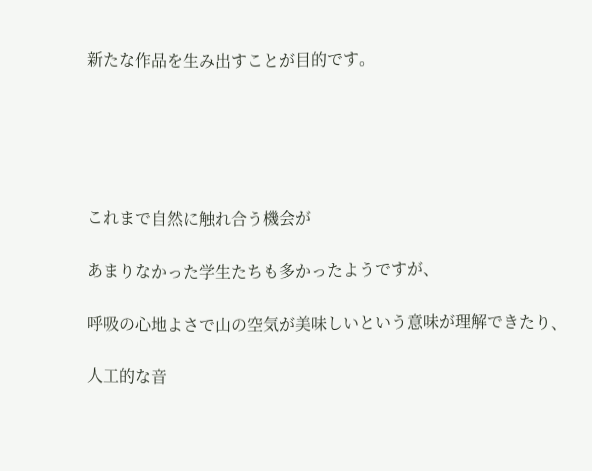新たな作品を生み出すことが目的です。





これまで自然に触れ合う機会が

あまりなかった学生たちも多かったようですが、

呼吸の心地よさで山の空気が美味しいという意味が理解できたり、

人工的な音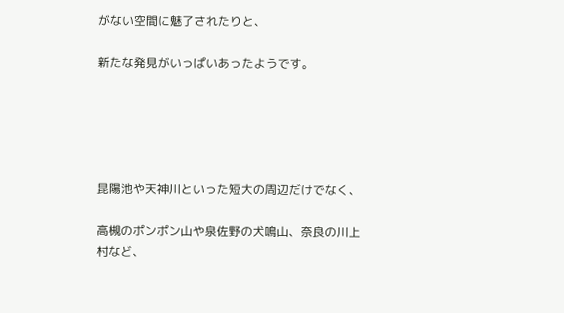がない空間に魅了されたりと、

新たな発見がいっぱいあったようです。





昆陽池や天神川といった短大の周辺だけでなく、

高槻のポンポン山や泉佐野の犬鳴山、奈良の川上村など、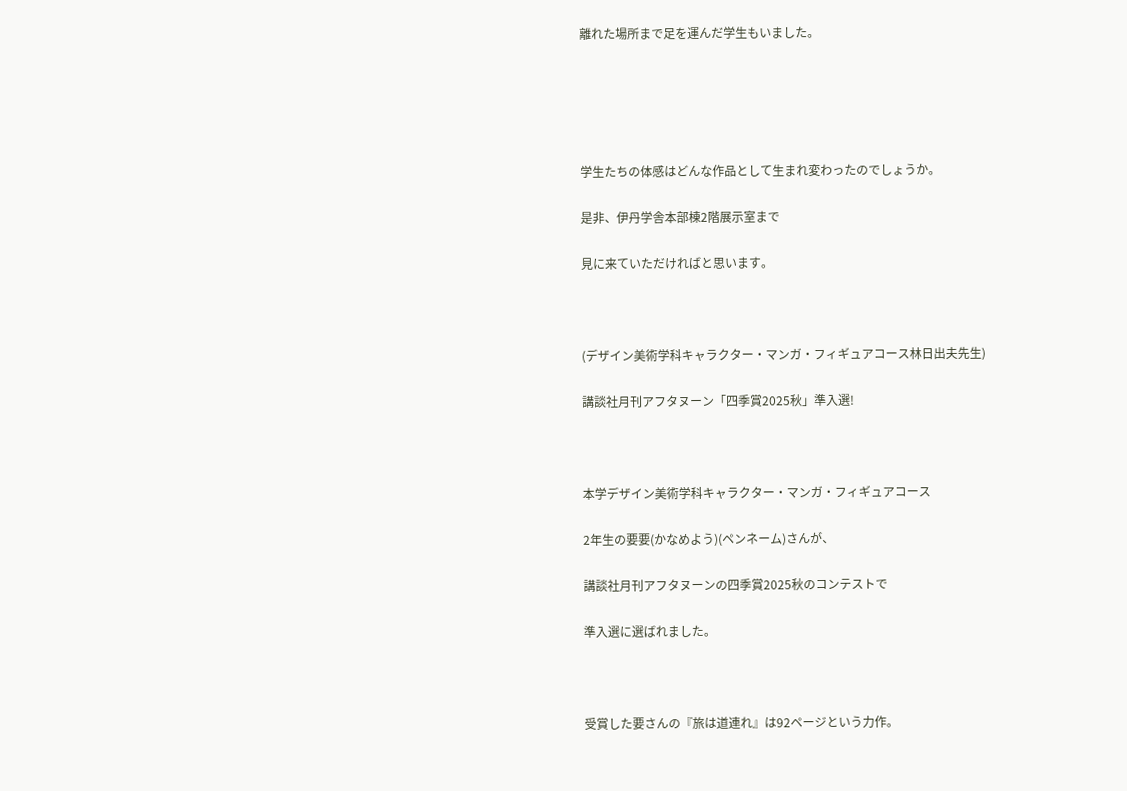離れた場所まで足を運んだ学生もいました。





学生たちの体感はどんな作品として生まれ変わったのでしょうか。

是非、伊丹学舎本部棟2階展示室まで

見に来ていただければと思います。



(デザイン美術学科キャラクター・マンガ・フィギュアコース林日出夫先生)

講談社月刊アフタヌーン「四季賞2025秋」準入選!



本学デザイン美術学科キャラクター・マンガ・フィギュアコース

2年生の要要(かなめよう)(ペンネーム)さんが、

講談社月刊アフタヌーンの四季賞2025秋のコンテストで

準入選に選ばれました。



受賞した要さんの『旅は道連れ』は92ページという力作。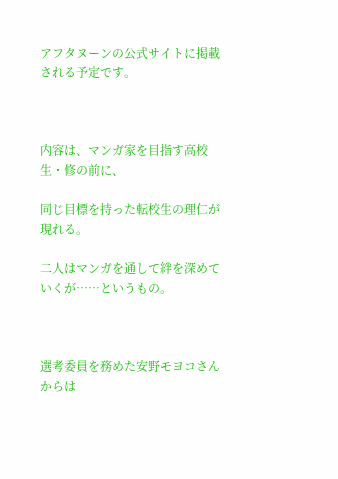アフタヌーンの公式サイトに掲載される予定です。



内容は、マンガ家を目指す高校生・修の前に、

同じ目標を持った転校生の理仁が現れる。

二人はマンガを通して絆を深めていくが……というもの。



選考委員を務めた安野モヨコさんからは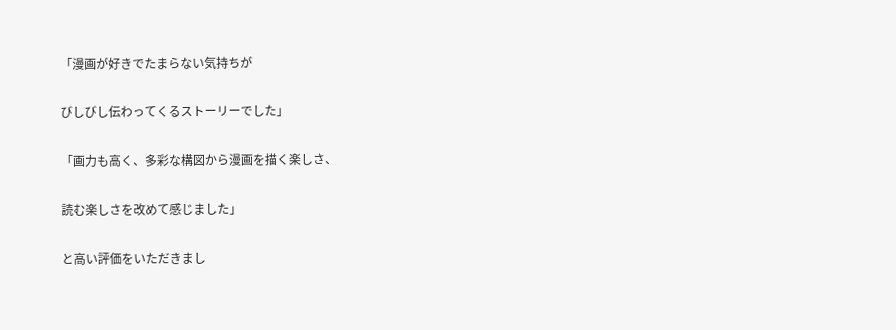「漫画が好きでたまらない気持ちが

びしびし伝わってくるストーリーでした」

「画力も高く、多彩な構図から漫画を描く楽しさ、

読む楽しさを改めて感じました」

と高い評価をいただきまし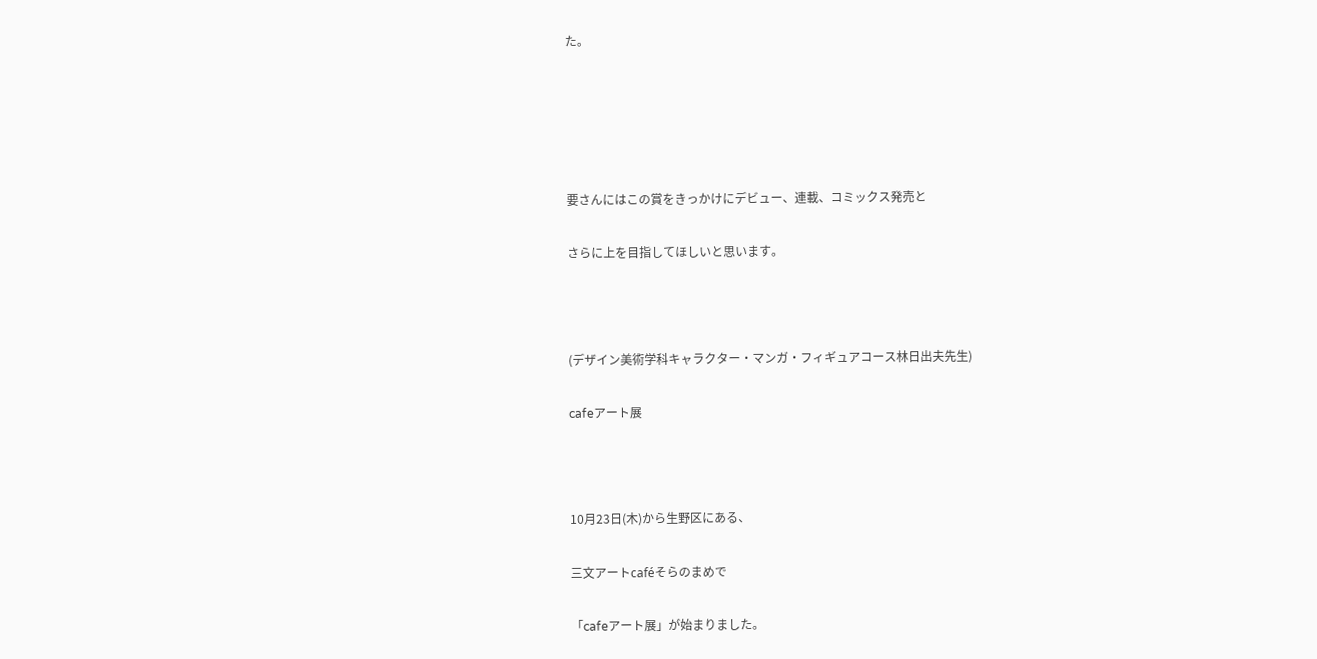た。





要さんにはこの賞をきっかけにデビュー、連載、コミックス発売と

さらに上を目指してほしいと思います。



(デザイン美術学科キャラクター・マンガ・フィギュアコース林日出夫先生)

cafeアート展



10月23日(木)から生野区にある、

三文アートcaféそらのまめで

「cafeアート展」が始まりました。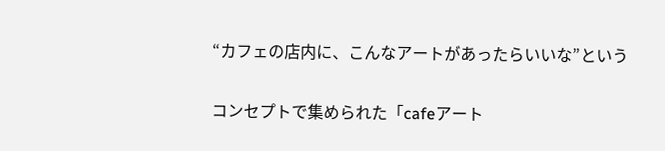“カフェの店内に、こんなアートがあったらいいな”という

コンセプトで集められた「cafeアート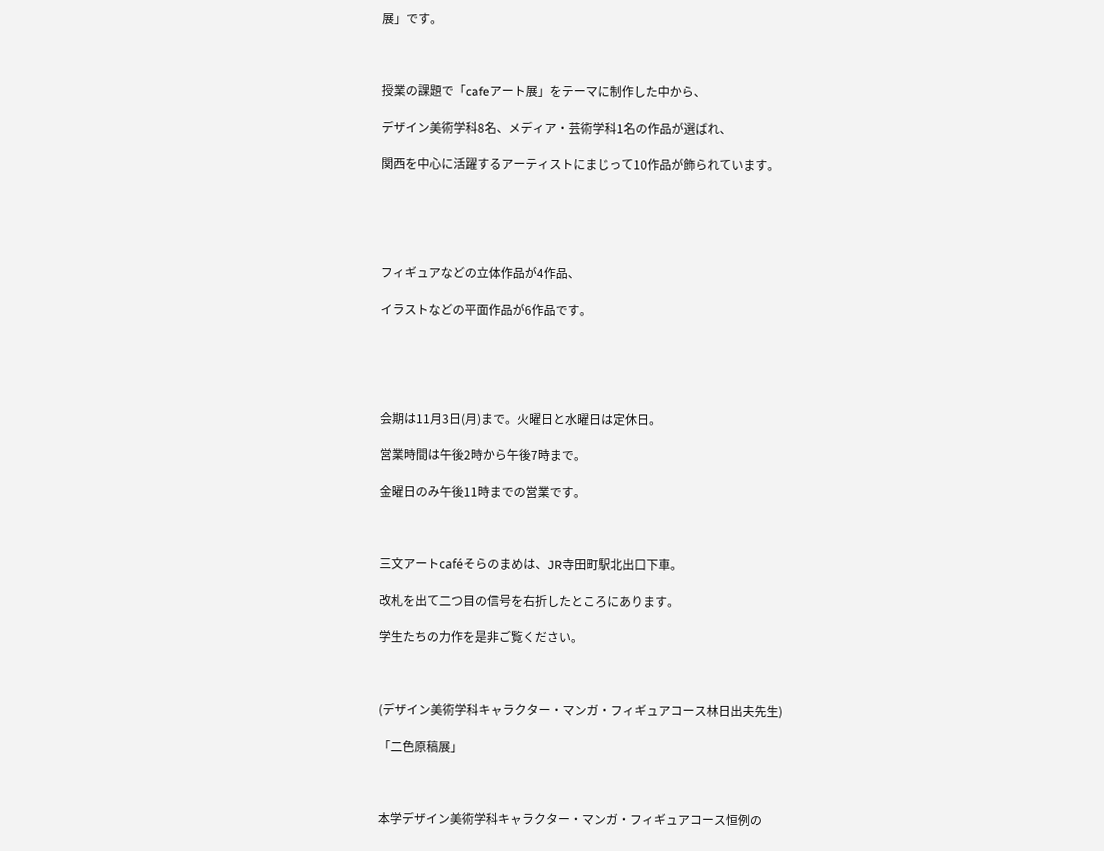展」です。



授業の課題で「cafeアート展」をテーマに制作した中から、

デザイン美術学科8名、メディア・芸術学科1名の作品が選ばれ、

関西を中心に活躍するアーティストにまじって10作品が飾られています。





フィギュアなどの立体作品が4作品、

イラストなどの平面作品が6作品です。





会期は11月3日(月)まで。火曜日と水曜日は定休日。

営業時間は午後2時から午後7時まで。

金曜日のみ午後11時までの営業です。



三文アートcaféそらのまめは、JR寺田町駅北出口下車。

改札を出て二つ目の信号を右折したところにあります。

学生たちの力作を是非ご覧ください。



(デザイン美術学科キャラクター・マンガ・フィギュアコース林日出夫先生)

「二色原稿展」



本学デザイン美術学科キャラクター・マンガ・フィギュアコース恒例の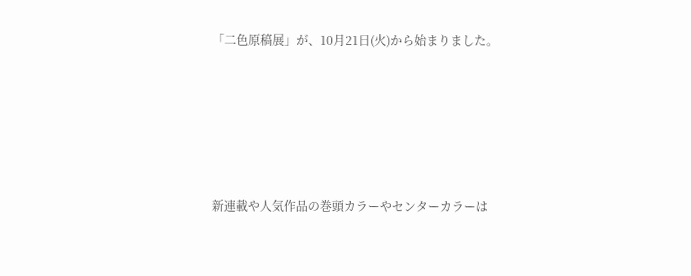「二色原稿展」が、10月21日(火)から始まりました。





新連載や人気作品の巻頭カラーやセンターカラーは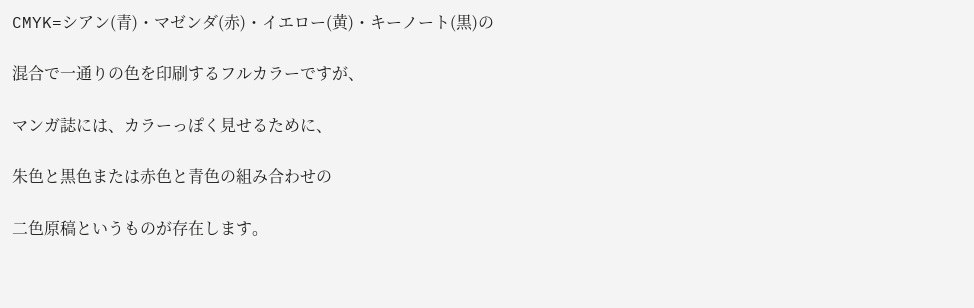CMYK=シアン(青)・マゼンダ(赤)・イエロー(黄)・キーノート(黒)の

混合で一通りの色を印刷するフルカラーですが、

マンガ誌には、カラーっぽく見せるために、

朱色と黒色または赤色と青色の組み合わせの

二色原稿というものが存在します。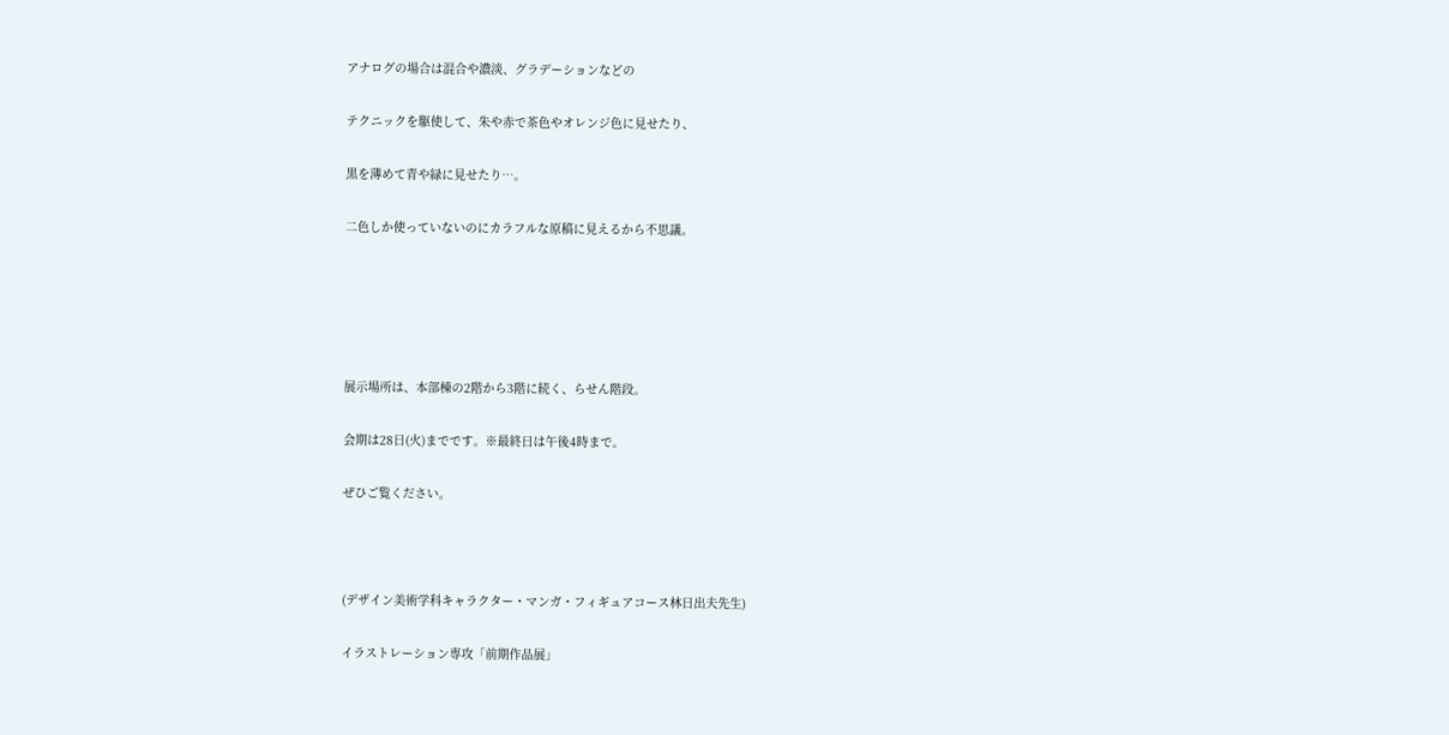アナログの場合は混合や濃淡、グラデーションなどの

テクニックを駆使して、朱や赤で茶色やオレンジ色に見せたり、

黒を薄めて青や緑に見せたり…。

二色しか使っていないのにカラフルな原稿に見えるから不思議。





展示場所は、本部棟の2階から3階に続く、らせん階段。

会期は28日(火)までです。※最終日は午後4時まで。

ぜひご覧ください。



(デザイン美術学科キャラクター・マンガ・フィギュアコース林日出夫先生)

イラストレーション専攻「前期作品展」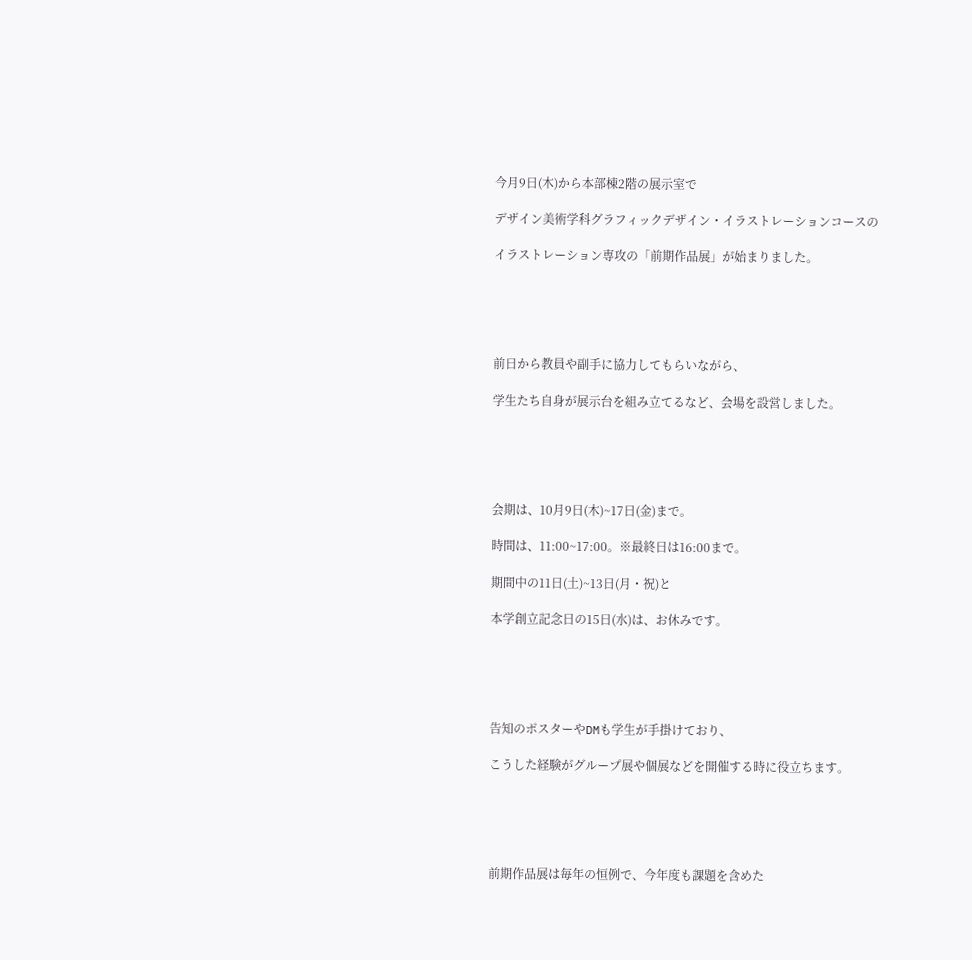今月9日(木)から本部棟2階の展示室で

デザイン美術学科グラフィックデザイン・イラストレーションコースの

イラストレーション専攻の「前期作品展」が始まりました。





前日から教員や副手に協力してもらいながら、

学生たち自身が展示台を組み立てるなど、会場を設営しました。





会期は、10月9日(木)~17日(金)まで。

時間は、11:00~17:00。※最終日は16:00まで。

期間中の11日(土)~13日(月・祝)と

本学創立記念日の15日(水)は、お休みです。





告知のポスターやDMも学生が手掛けており、

こうした経験がグループ展や個展などを開催する時に役立ちます。





前期作品展は毎年の恒例で、今年度も課題を含めた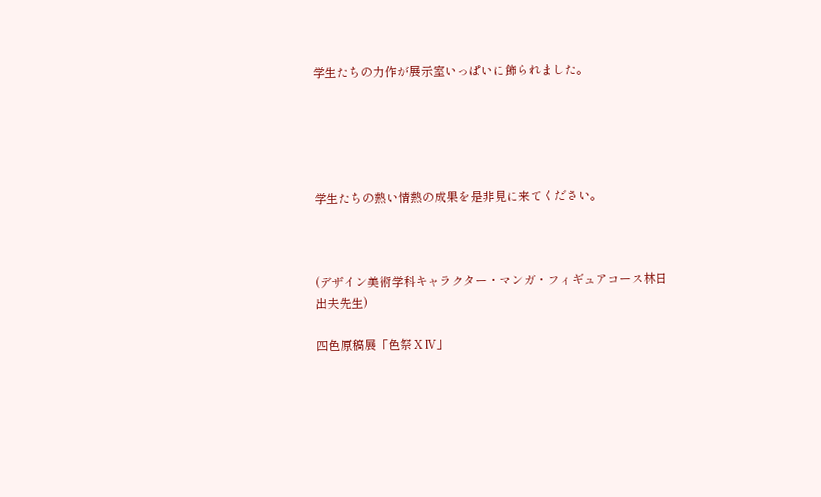学生たちの力作が展示室いっぱいに飾られました。





学生たちの熱い情熱の成果を是非見に来てください。



(デザイン美術学科キャラクター・マンガ・フィギュアコース林日出夫先生)

四色原稿展「色祭ⅩⅣ」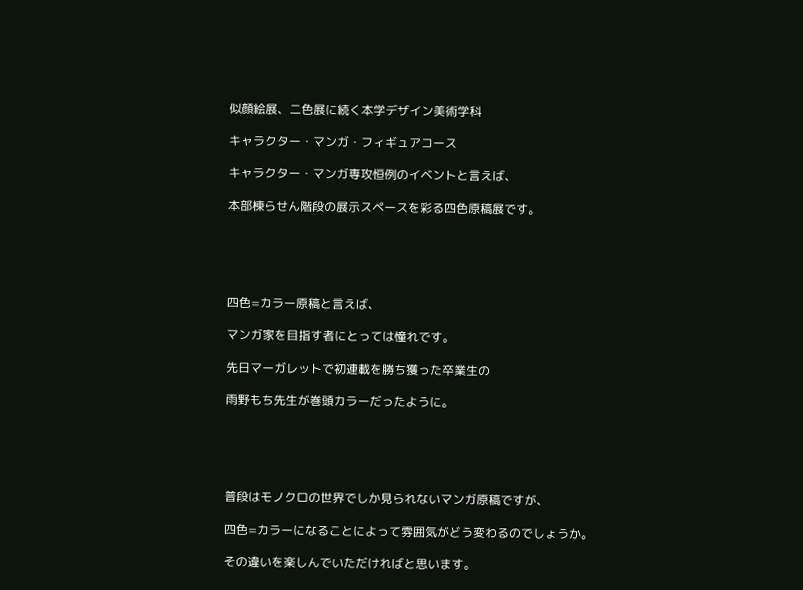似顔絵展、二色展に続く本学デザイン美術学科

キャラクター・マンガ・フィギュアコース

キャラクター・マンガ専攻恒例のイベントと言えば、

本部棟らせん階段の展示スペースを彩る四色原稿展です。





四色=カラー原稿と言えば、

マンガ家を目指す者にとっては憧れです。

先日マーガレットで初連載を勝ち獲った卒業生の

雨野もち先生が巻頭カラーだったように。





普段はモノクロの世界でしか見られないマンガ原稿ですが、

四色=カラーになることによって雰囲気がどう変わるのでしょうか。

その違いを楽しんでいただければと思います。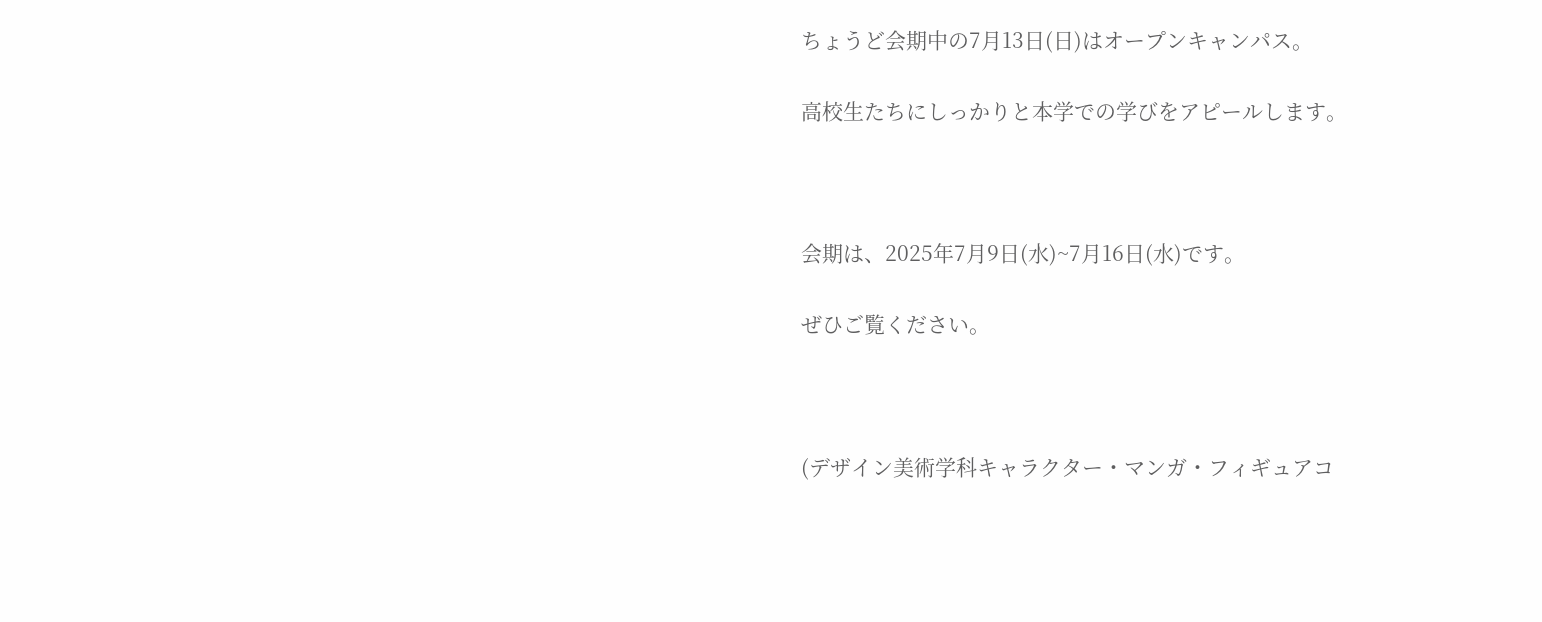ちょうど会期中の7月13日(日)はオープンキャンパス。

高校生たちにしっかりと本学での学びをアピールします。



会期は、2025年7月9日(水)~7月16日(水)です。

ぜひご覧ください。



(デザイン美術学科キャラクター・マンガ・フィギュアコ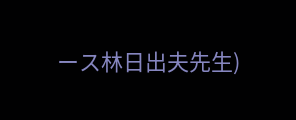ース林日出夫先生)